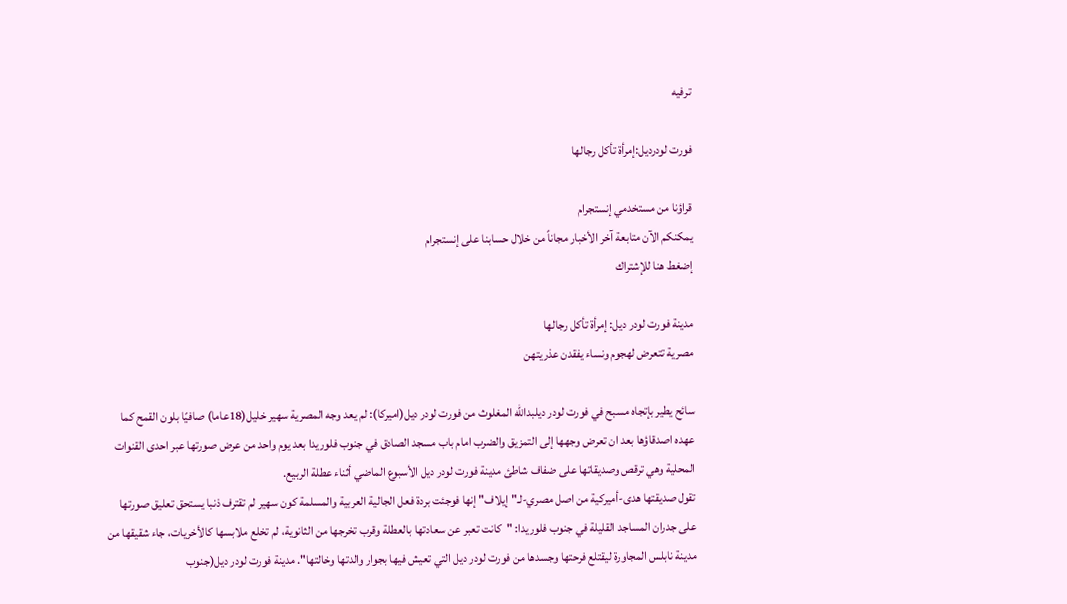ترفيه

فورت لودرديل:إمرأة تأكل رجالها

قراؤنا من مستخدمي إنستجرام
يمكنكم الآن متابعة آخر الأخبار مجاناً من خلال حسابنا على إنستجرام
إضغط هنا للإشتراك

مدينة فورت لودر ديل: إمرأة تأكل رجالها
مصرية تتعرض لهجوم ونساء يفقدن عذريتهن

سائح يطير بإتجاه مسبح في فورت لودر ديلبدالله المغلوث من فورت لودر ديل(اميركا): لم يعد وجه المصرية سهير خليل(18عاما) صافيًا بلون القمح كما عهده اصدقاؤها بعد ان تعرض وجهها إلى التمزيق والضرب امام باب مسجد الصادق في جنوب فلوريدا بعد يوم واحد من عرض صورتها عبر احدى القنوات المحلية وهي ترقص وصديقاتها على ضفاف شاطئ مدينة فورت لودر ديل الأسبوع الماضي أثناء عطلة الربيع.
تقول صديقتها هدى-أميركية من اصل مصري-لـ"إيلاف" إنها فوجئت بردة فعل الجالية العربية والمسلمة كون سهير لم تقترف ذنبا يستحق تعليق صورتها على جدران المساجد القليلة في جنوب فلوريدا: "كانت تعبر عن سعادتها بالعطلة وقرب تخرجها من الثانوية، لم تخلع ملابسها كالأخريات، جاء شقيقها من مدينة نابلس المجاورة ليقتلع فرحتها وجسدها من فورت لودر ديل التي تعيش فيها بجوار والدتها وخالتها". مدينة فورت لودر ديل(جنوب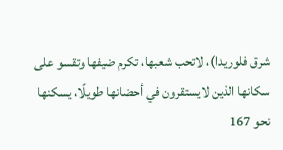شرق فلوريدا)، لاتحب شعبها، تكرم ضيفها وتقسو على سكانها الذين لايستقرون في أحضانها طويلًا، يسكنها نحو 167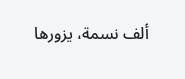ألف نسمة، يزورها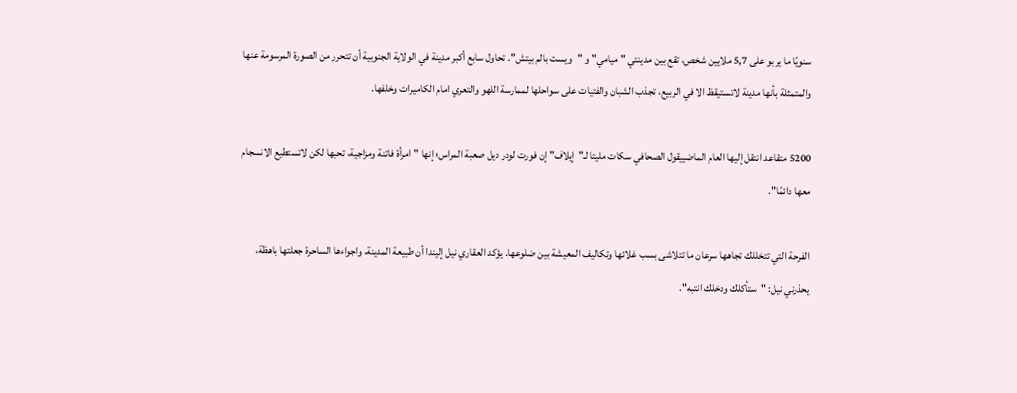سنويًا ما يربو على 5,7 ملايين شخص، تقع بين مدينتي "ميامي" و "ويست بالم بيتش". تحاول سابع أكبر مدينة في الولاية الجنوبية أن تتحرر من الصورة المرسومة عنها والمتمثلة بأنها مدينة لاتستيقظ الا في الربيع، تجذب الشبان والفتيات على سواحلها لممارسة اللهو والتعري امام الكاميرات وخلفها.

5200 متقاعد انتقل إليها العام الماضييقول الصحافي سكات مليتا لـ"إيلاف" إن فورت لودر ديل صعبة المراس؛ إنها "امرأة فاتنة ومزاجية، تحبها لكن لاتستطيع الانسجام معها دائمًا".

الفرحة التي تتخللك تجاهها سرعان ما تتلاشى بسب غلائها وتكاليف المعيشة بين ضلوعها. يؤكد العقاري نيل إليندا أن طبيعة المدينة، واجواءها الساحرة جعلتها باهظة، يحذرني نيل: "ستأكلك ودخلك انتبه".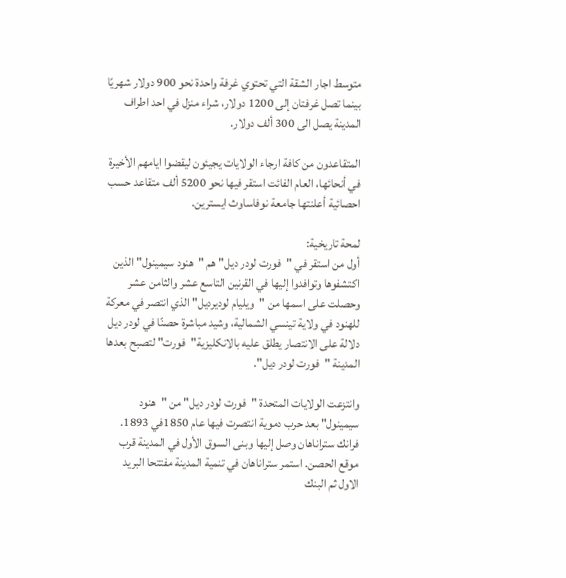متوسط اجار الشقة التي تحتوي غرفة واحدة نحو 900 دولار شهريًا بينما تصل غرفتان إلى 1200 دولار، شراء منزل في احد اطراف المدينة يصل الى 300 ألف دولار.

المتقاعدون من كافة ارجاء الولايات يجيئون ليقضوا ايامهم الأخيرة في أنحائها، العام الفائت استقر فيها نحو 5200 ألف متقاعد حسب احصائية أعلنتها جامعة نوفاساوث ايسترين.

لمحة تاريخية:
أول من استقر في "فورت لودر ديل" هم "هنود سيمينول" الذين اكتشفوها وتوافدوا إليها في القرنين التاسع عشر والثامن عشر وحصلت على اسمها من "ويليام لوديرديل" الذي انتصر في معركة للهنود في ولاية تينسي الشمالية، وشيد مباشرة حصنًا في لودر ديل دلالة على الانتصار يطلق عليه بالانكليزية"فورت" لتصبح بعدها المدينة "فورت لودر ديل".

وانتزعت الولايات المتحدة "فورت لودر ديل" من "هنود سيمينول" بعد حرب دموية انتصرت فيها عام 1850في 1893. فرانك ستراناهان وصل إليها وبنى السوق الأول في المدينة قرب موقع الحصن. استمر ستراناهان في تنمية المدينة مفتتحا البريد الاول ثم البنك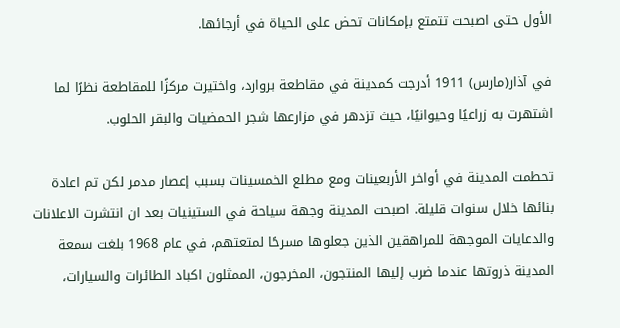الأول حتى اصبحت تتمتع بإمكانات تحض على الحياة في أرجائها.

في آذار(مارس) 1911 أدرجت كمدينة في مقاطعة بروارد، واختيرت مركزًا للمقاطعة نظرًا لما اشتهرت به زراعيًا وحيوانيًا، حيث تزدهر في مزارعها شجر الحمضيات والبقر الحلوب.

تحطمت المدينة في أواخر الأربعينات ومع مطلع الخمسينات بسبب إعصار مدمر لكن تم اعادة بنائها خلال سنوات قليلة. اصبحت المدينة وجهة سياحة في الستينيات بعد ان انتشرت الاعلانات والدعايات الموجهة للمراهقين الذين جعلوها مسرحًا لمتعتهم، في عام 1968 بلغت سمعة المدينة ذروتها عندما ضرب إليها المنتجون، المخرجون، الممثلون اكباد الطائرات والسيارات،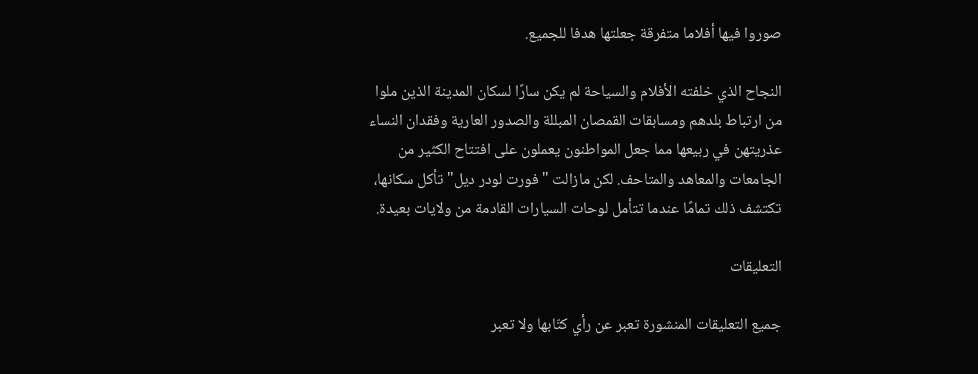صوروا فيها أفلاما متفرقة جعلتها هدفا للجميع.

النجاح الذي خلفته الأفلام والسياحة لم يكن سارًا لسكان المدينة الذين ملوا من ارتباط بلدهم ومسابقات القمصان المبللة والصدور العارية وفقدان النساء عذريتهن في ربيعها مما جعل المواطنون يعملون على افتتاح الكثير من الجامعات والمعاهد والمتاحف. لكن مازالت "فورت لودر ديل" تأكل سكانها، تكتشف ذلك تمامًا عندما تتأمل لوحات السيارات القادمة من ولايات بعيدة.

التعليقات

جميع التعليقات المنشورة تعبر عن رأي كتّابها ولا تعبر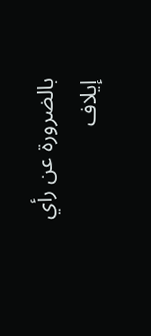بالضرورة عن رأي إيلاف